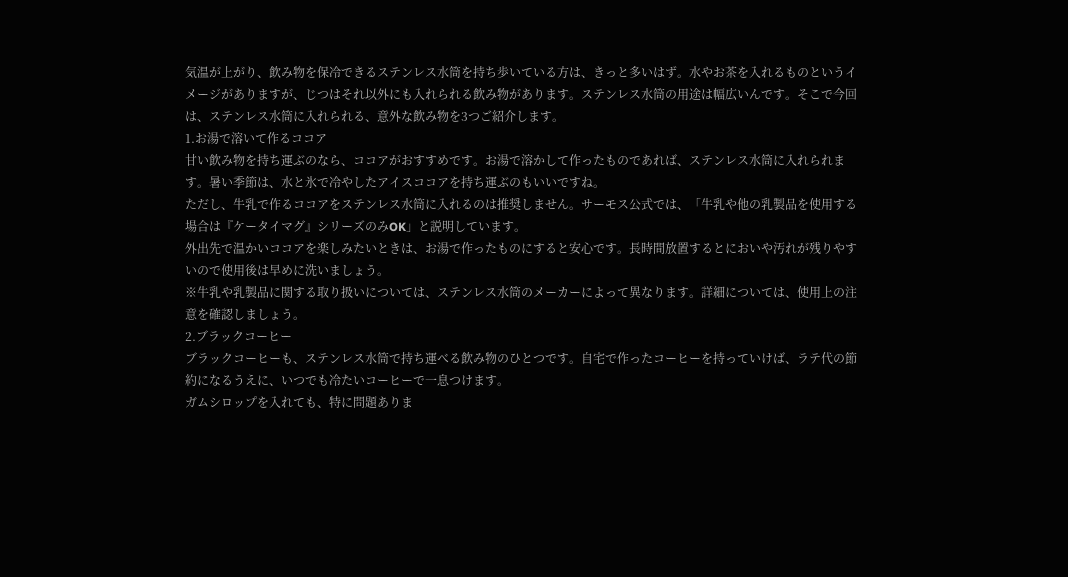気温が上がり、飲み物を保冷できるステンレス水筒を持ち歩いている方は、きっと多いはず。水やお茶を入れるものというイメージがありますが、じつはそれ以外にも入れられる飲み物があります。ステンレス水筒の用途は幅広いんです。そこで今回は、ステンレス水筒に入れられる、意外な飲み物を3つご紹介します。
1.お湯で溶いて作るココア
甘い飲み物を持ち運ぶのなら、ココアがおすすめです。お湯で溶かして作ったものであれば、ステンレス水筒に入れられます。暑い季節は、水と氷で冷やしたアイスココアを持ち運ぶのもいいですね。
ただし、牛乳で作るココアをステンレス水筒に入れるのは推奨しません。サーモス公式では、「牛乳や他の乳製品を使用する場合は『ケータイマグ』シリーズのみOK」と説明しています。
外出先で温かいココアを楽しみたいときは、お湯で作ったものにすると安心です。長時間放置するとにおいや汚れが残りやすいので使用後は早めに洗いましょう。
※牛乳や乳製品に関する取り扱いについては、ステンレス水筒のメーカーによって異なります。詳細については、使用上の注意を確認しましょう。
2.ブラックコーヒー
ブラックコーヒーも、ステンレス水筒で持ち運べる飲み物のひとつです。自宅で作ったコーヒーを持っていけば、ラテ代の節約になるうえに、いつでも冷たいコーヒーで一息つけます。
ガムシロップを入れても、特に問題ありま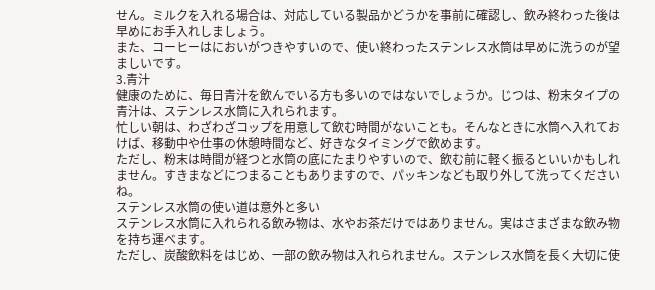せん。ミルクを入れる場合は、対応している製品かどうかを事前に確認し、飲み終わった後は早めにお手入れしましょう。
また、コーヒーはにおいがつきやすいので、使い終わったステンレス水筒は早めに洗うのが望ましいです。
3.青汁
健康のために、毎日青汁を飲んでいる方も多いのではないでしょうか。じつは、粉末タイプの青汁は、ステンレス水筒に入れられます。
忙しい朝は、わざわざコップを用意して飲む時間がないことも。そんなときに水筒へ入れておけば、移動中や仕事の休憩時間など、好きなタイミングで飲めます。
ただし、粉末は時間が経つと水筒の底にたまりやすいので、飲む前に軽く振るといいかもしれません。すきまなどにつまることもありますので、パッキンなども取り外して洗ってくださいね。
ステンレス水筒の使い道は意外と多い
ステンレス水筒に入れられる飲み物は、水やお茶だけではありません。実はさまざまな飲み物を持ち運べます。
ただし、炭酸飲料をはじめ、一部の飲み物は入れられません。ステンレス水筒を長く大切に使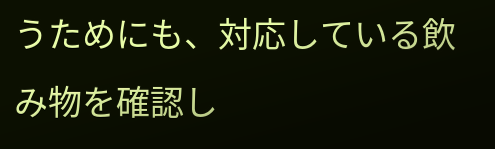うためにも、対応している飲み物を確認し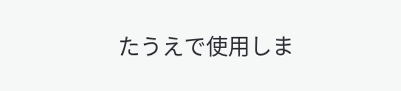たうえで使用しま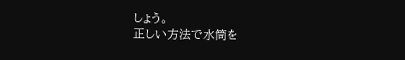しょう。
正しい方法で水筒を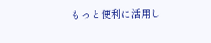もっと便利に活用し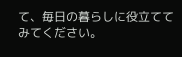て、毎日の暮らしに役立ててみてください。